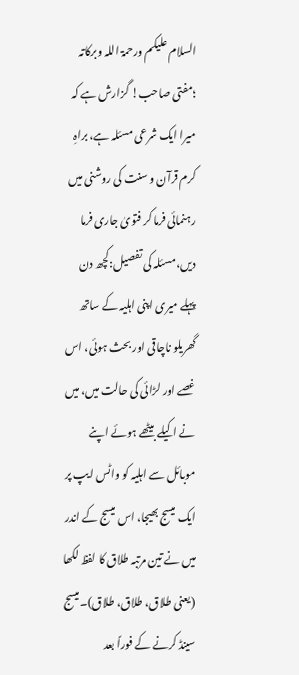السلام علیکم ورحمۃ اللہ وبرکاتہ ؛مفتی صاحب! گزارش ہے کہ میرا ایک شرعی مسئلہ ہے، براہِ کرم قرآن و سنت کی روشنی میں رہنمائی فرما کر فتویٰ جاری فرما دیں،مسئلہ کی تفصیل:کچھ دن پہلے میری اپنی اہلیہ کے ساتھ گھریلو ناچاقی اور بحث ہوئی، اس غصے اور لڑائی کی حالت میں، میں نے اکیلے بیٹھے ہوئے اپنے موبائل سے اہلیہ کو واٹس ایپ پر ایک میسج بھیجا، اس میسج کے اندر میں نے تین مرتبہ طلاق کا لفظ لکھا (یعنی طلاق، طلاق، طلاق)۔میسج سینڈ کرنے کے فوراً بعد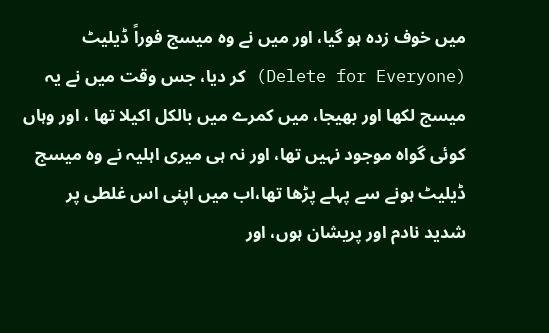میں خوف زدہ ہو گیا، اور میں نے وہ میسج فوراً ڈیلیٹ (Delete for Everyone) کر دیا، جس وقت میں نے یہ میسج لکھا اور بھیجا، میں کمرے میں بالکل اکیلا تھا ، اور وہاں کوئی گواہ موجود نہیں تھا، اور نہ ہی میری اہلیہ نے وہ میسج ڈیلیٹ ہونے سے پہلے پڑھا تھا،اب میں اپنی اس غلطی پر شدید نادم اور پریشان ہوں، اور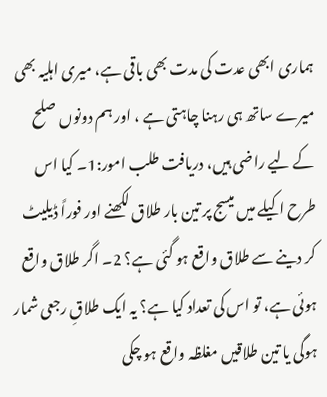ہماری ابھی عدت کی مدت بھی باقی ہے، میری اہلیہ بھی میرے ساتھ ہی رہنا چاہتی ہے ، اور ہم دونوں صلح کے لیے راضی ہیں، دریافت طلب امور:1۔ کیا اس طرح اکیلے میں میسج پر تین بار طلاق لکھنے اور فوراً ڈیلیٹ کر دینے سے طلاق واقع ہو گئی ہے؟ 2۔ اگر طلاق واقع ہوئی ہے، تو اس کی تعداد کیا ہے؟ یہ ایک طلاقِ رجعی شمار ہوگی یا تین طلاقیں مغلظہ واقع ہو چکی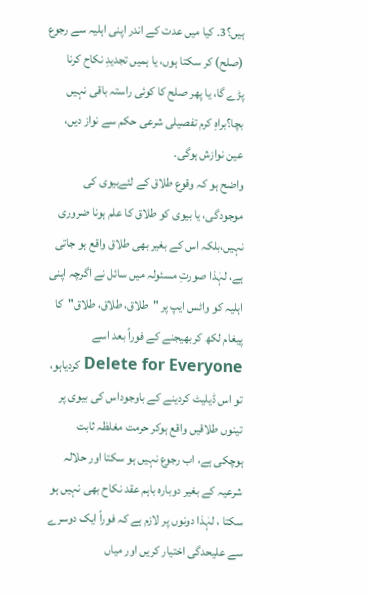ہیں؟3۔ کیا میں عدت کے اندر اپنی اہلیہ سے رجوع (صلح) کر سکتا ہوں، یا ہمیں تجدیدِ نکاح کرنا پڑے گا، یا پھر صلح کا کوئی راستہ باقی نہیں بچا؟براہِ کرم تفصیلی شرعی حکم سے نواز دیں، عین نوازش ہوگی۔
واضح ہو کہ وقوع طلاق کے لئےبیوی کی موجودگی، یا بیوی کو طلاق کا علم ہونا ضروری نہیں،بلکہ اس کے بغیر بھی طلاق واقع ہو جاتی ہے، لہٰذا صورتِ مسئولہ میں سائل نے اگرچہ اپنی اہلیہ کو واٹس ایپ پر "طلاق، طلاق، طلاق"کا پیغام لکھ کربھیجنے کے فوراً بعد اسے Delete for Everyone کردیاہو، تو اس ڈیلیٹ کردینے کے باوجوداس کی بیوی پر تینوں طلاقیں واقع ہوکر حرمت مغلظہ ثابت ہوچکی ہے، اب رجوع نہیں ہو سکتا اور حلالہ شرعیہ کے بغیر دوبارہ باہم عقد نکاح بھی نہیں ہو سکتا ، لہٰذا دونوں پر لازم ہے کہ فوراً ایک دوسرے سے علیحدگی اختیار کریں اور میاں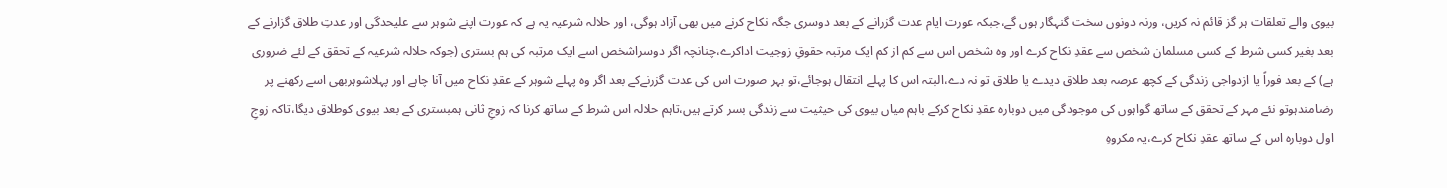بیوی والے تعلقات ہر گز قائم نہ کریں، ورنہ دونوں سخت گنہگار ہوں گے،جبکہ عورت ایام عدت گزرانے کے بعد دوسری جگہ نکاح کرنے میں بھی آزاد ہوگی، اور حلالہ شرعیہ یہ ہے کہ عورت اپنے شوہر سے علیحدگی اور عدتِ طلاق گزارنے کے بعد بغیر کسی شرط کے کسی مسلمان شخص سے عقدِ نکاح کرے اور وہ شخص اس سے کم از کم ایک مرتبہ حقوقِ زوجیت اداکرے،چنانچہ اگر دوسراشخص اسے ایک مرتبہ کی ہم بستری (جوکہ حلالہ شرعیہ کے تحقق کے لئے ضروری ہے) کے بعد فوراً یا ازدواجی زندگی کے کچھ عرصہ بعد طلاق دیدے یا طلاق تو نہ دے،البتہ اس کا پہلے انتقال ہوجائے،تو بہر صورت اس کی عدت گزرنےکے بعد اگر وہ پہلے شوہر کے عقدِ نکاح میں آنا چاہے اور پہلاشوہربھی اسے رکھنے پر رضامندہوتو نئے مہر کے تحقق کے ساتھ گواہوں کی موجودگی میں دوبارہ عقدِ نکاح کرکے باہم میاں بیوی کی حیثیت سے زندگی بسر کرتے ہیں،تاہم حلالہ اس شرط کے ساتھ کرنا کہ زوجِ ثانی ہمبستری کے بعد بیوی کوطلاق دیگا،تاکہ زوجِ اول دوبارہ اس کے ساتھ عقدِ نکاح کرے،یہ مکروہِ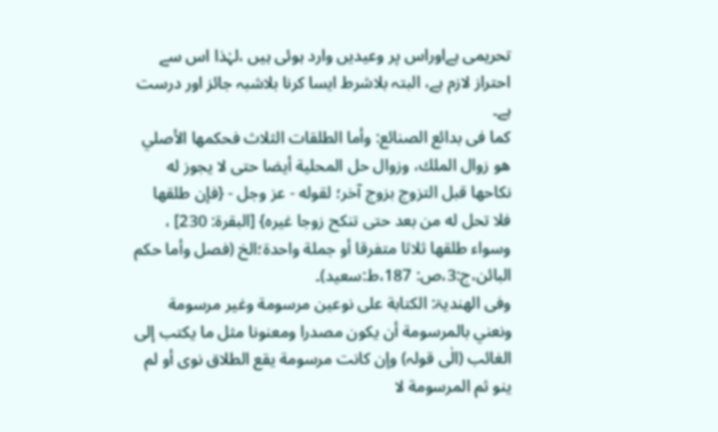تحریمی ہےاوراس پر وعیدیں وارد ہوئی ہیں ،لہٰذا اس سے احتراز لازم ہے، البتہ بلاشرط ایسا کرنا بلاشبہ جائز اور درست ہے۔
کما فی بدائع الصنائع: وأما الطلقات الثلاث فحكمها الأصلي هو زوال الملك، وزوال حل المحلية أيضا حتى لا يجوز له نكاحها قبل التزوج بزوج آخر؛ لقوله - عز وجل - {فإن طلقها فلا تحل له من بعد حتى تنكح زوجا غيره} [البقرة: 230] ، وسواء طلقها ثلاثا متفرقا أو جملة واحدة؛الخ (فصل وأما حکم البائن،ج:3،ص: 187،ط:سعید)۔
وفی الھندیۃ: الكتابة على نوعين مرسومة وغير مرسومة ونعني بالمرسومة أن يكون مصدرا ومعنونا مثل ما يكتب إلى الغائب (الٰی قولہ) وإن كانت مرسومة يقع الطلاق نوى أو لم ينو ثم المرسومة لا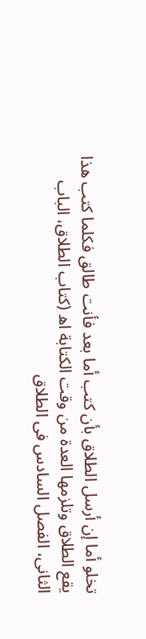تخلو أما إن أرسل الطلاق بأن كتب أما بعد فأنت طالق فكلما كتب هذا يقع الطلاق وتلزمها العدة من وقت الكتابة اھ (کتاب الطلاق، الباب الثانی، الفصل السادس فی الطلاق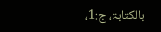بالکتابۃ، ج:1،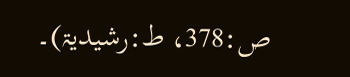ص:378، ط:رشیدیۃ)۔